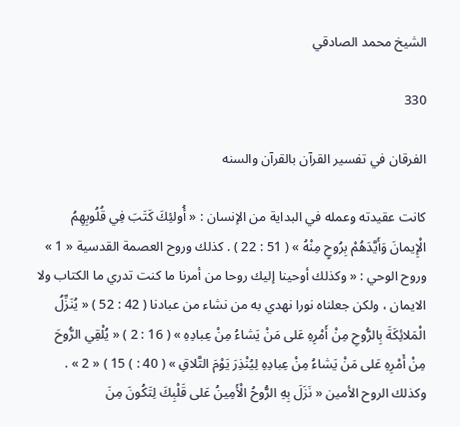الشيخ محمد الصادقي

330

الفرقان في تفسير القرآن بالقرآن والسنه

كانت عقيدته وعمله في البداية من الإنسان : « أُولئِكَ كَتَبَ فِي قُلُوبِهِمُ الْإِيمانَ وَأَيَّدَهُمْ بِرُوحٍ مِنْهُ » ( 51 : 22 ) . كذلك وروح العصمة القدسية « 1 » وروح الوحي : « وكذلك أوحينا إليك روحا من أمرنا ما كنت تدري ما الكتاب ولا الايمان ، ولكن جعلناه نورا نهدي به من نشاء من عبادنا ( 42 : 52 ) « يُنَزِّلُ الْمَلائِكَةَ بِالرُّوحِ مِنْ أَمْرِهِ عَلى مَنْ يَشاءُ مِنْ عِبادِهِ » ( 16 : 2 ) « يُلْقِي الرُّوحَ مِنْ أَمْرِهِ عَلى مَنْ يَشاءُ مِنْ عِبادِهِ لِيُنْذِرَ يَوْمَ التَّلاقِ » ( 40 : ) 15 ) « 2 » . وكذلك الروح الأمين « نَزَلَ بِهِ الرُّوحُ الْأَمِينُ عَلى قَلْبِكَ لِتَكُونَ مِنَ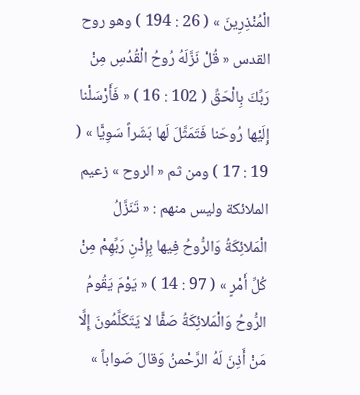الْمُنْذِرِينَ » ( 26 : 194 ) وهو روح القدس « قُلْ نَزَّلَهُ رُوحُ الْقُدُسِ مِنْ رَبِّكَ بِالْحَقِّ ( 102 : 16 ) « فَأَرْسَلْنا إِلَيْها رُوحَنا فَتَمَثَّلَ لَها بَشَراً سَوِيًّا » ( 19 : 17 ) ومن ثم « الروح » زعيم الملائكة وليس منهم : « تَنَزَّلُ الْمَلائِكَةُ وَالرُّوحُ فِيها بِإِذْنِ رَبِّهِمْ مِنْ كُلِّ أَمْرٍ » ( 97 : 14 ) « يَوْمَ يَقُومُ الرُّوحُ وَالْمَلائِكَةُ صَفًّا لا يَتَكَلَّمُونَ إِلَّا مَنْ أَذِنَ لَهُ الرَّحْمنُ وَقالَ صَواباً »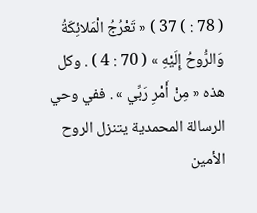( 78 : ) 37 ) « تَعْرُجُ الْمَلائِكَةُ وَالرُّوحُ إِلَيْهِ » ( 70 : 4 ) . وكل هذه « مِنْ أَمْرِ رَبِّي » . ففي وحي الرسالة المحمدية يتنزل الروح الأمين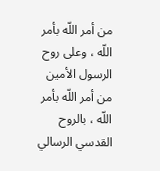من أمر اللّه بأمر اللّه ، وعلى روح الرسول الأمين من أمر اللّه بأمر اللّه ، بالروح القدسي الرسالي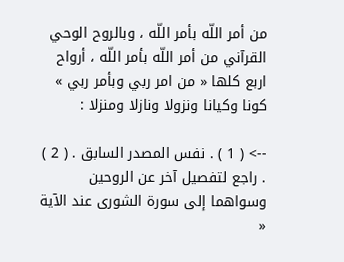من أمر اللّه بأمر اللّه ، وبالروح الوحي القرآني من أمر اللّه بأمر اللّه ، أرواح اربع كلها « من امر ربي وبأمر ربي » كونا وكيانا ونزولا ونازلا ومنزلا :

--> ( 1 ) . نفس المصدر السابق . ( 2 ) . راجع لتفصيل آخر عن الروحين وسواهما إلى سورة الشورى عند الآية «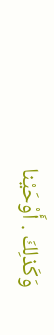وَكَذلِكَ . أَوْحَيْنا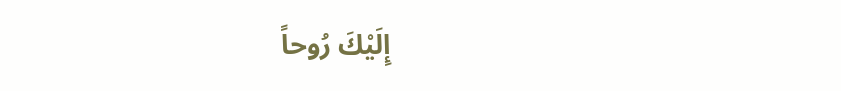إِلَيْكَ رُوحاً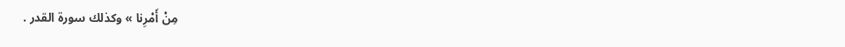مِنْ أَمْرِنا » وكذلك سورة القدر .